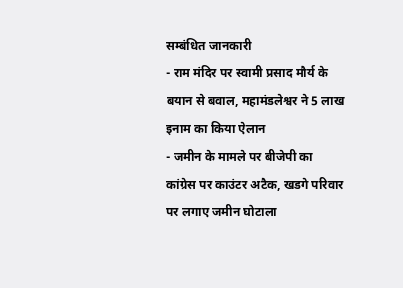सम्बंधित जानकारी
- राम मंदिर पर स्वामी प्रसाद मौर्य के बयान से बवाल, महामंडलेश्वर ने 5 लाख इनाम का किया ऐलान
- जमीन के मामले पर बीजेपी का कांग्रेस पर काउंटर अटैक, खडगे परिवार पर लगाए जमीन घोटाला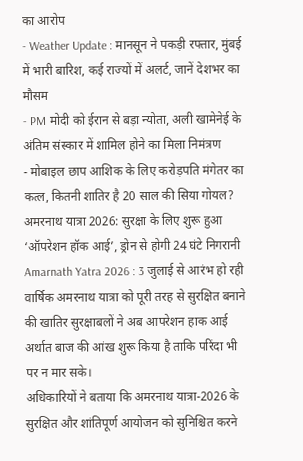का आरोप
- Weather Update : मानसून ने पकड़ी रफ्तार, मुंबई में भारी बारिश, कई राज्यों में अलर्ट, जानें देशभर का मौसम
- PM मोदी को ईरान से बड़ा न्योता, अली खामेनेई के अंतिम संस्कार में शामिल होने का मिला निमंत्रण
- मोबाइल छाप आशिक के लिए करोड़पति मंगेतर का कत्ल, कितनी शातिर है 20 साल की सिया गोयल?
अमरनाथ यात्रा 2026: सुरक्षा के लिए शुरू हुआ ‘ऑपरेशन हॉक आई’, ड्रोन से होगी 24 घंटे निगरानी
Amarnath Yatra 2026 : 3 जुलाई से आरंभ हो रही वार्षिक अमरनाथ यात्रा को पूरी तरह से सुरक्षित बनाने की खातिर सुरक्षाबलों ने अब आपरेशन हाक आई अर्थात बाज की आंख शुरू किया है ताकि परिंदा भी पर न मार सके।
अधिकारियों ने बताया कि अमरनाथ यात्रा-2026 के सुरक्षित और शांतिपूर्ण आयोजन को सुनिश्चित करने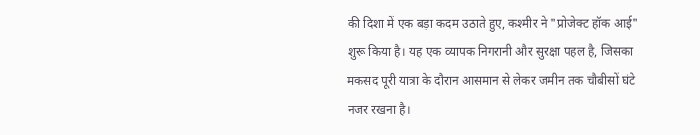की दिशा में एक बड़ा कदम उठाते हुए, कश्मीर ने "प्रोजेक्ट हॉक आई" शुरू किया है। यह एक व्यापक निगरानी और सुरक्षा पहल है, जिसका मकसद पूरी यात्रा के दौरान आसमान से लेकर जमीन तक चौबीसों घंटे नजर रखना है।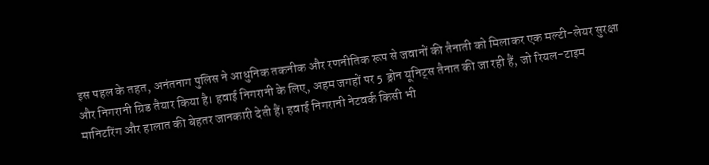इस पहल के तहत, अनंतनाग पुलिस ने आधुनिक तकनीक और रणनीतिक रूप से जवानों की तैनाती को मिलाकर एक मल्टी-लेयर सुरक्षा और निगरानी ग्रिड तैयार किया है। हवाई निगरानी के लिए, अहम जगहों पर 5 ड्रोन यूनिट्स तैनात की जा रही हैं, जो रियल-टाइम मानिटरिंग और हालात की बेहतर जानकारी देती हैं। हवाई निगरानी नेटवर्क किसी भी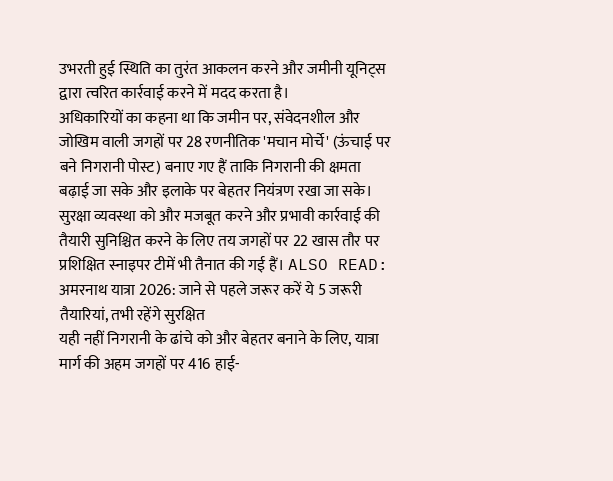उभरती हुई स्थिति का तुरंत आकलन करने और जमीनी यूनिट्स द्वारा त्वरित कार्रवाई करने में मदद करता है।
अधिकारियों का कहना था कि जमीन पर, संवेदनशील और जोखिम वाली जगहों पर 28 रणनीतिक 'मचान मोर्चे' (ऊंचाई पर बने निगरानी पोस्ट) बनाए गए हैं ताकि निगरानी की क्षमता बढ़ाई जा सके और इलाके पर बेहतर नियंत्रण रखा जा सके। सुरक्षा व्यवस्था को और मजबूत करने और प्रभावी कार्रवाई की तैयारी सुनिश्चित करने के लिए तय जगहों पर 22 खास तौर पर प्रशिक्षित स्नाइपर टीमें भी तैनात की गई हैं। ALSO READ: अमरनाथ यात्रा 2026: जाने से पहले जरूर करें ये 5 जरूरी तैयारियां, तभी रहेंगे सुरक्षित
यही नहीं निगरानी के ढांचे को और बेहतर बनाने के लिए, यात्रा मार्ग की अहम जगहों पर 416 हाई-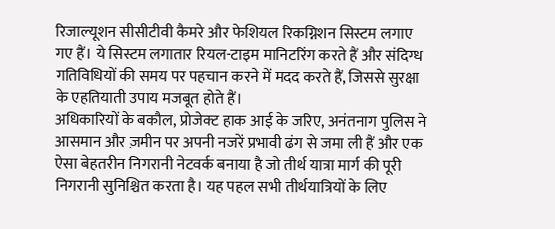रिजाल्यूशन सीसीटीवी कैमरे और फेशियल रिकग्निशन सिस्टम लगाए गए हैं। ये सिस्टम लगातार रियल-टाइम मानिटरिंग करते हैं और संदिग्ध गतिविधियों की समय पर पहचान करने में मदद करते हैं, जिससे सुरक्षा के एहतियाती उपाय मजबूत होते हैं।
अधिकारियों के बकौल, प्रोजेक्ट हाक आई के जरिए, अनंतनाग पुलिस ने आसमान और ज़मीन पर अपनी नजरें प्रभावी ढंग से जमा ली हैं और एक ऐसा बेहतरीन निगरानी नेटवर्क बनाया है जो तीर्थ यात्रा मार्ग की पूरी निगरानी सुनिश्चित करता है। यह पहल सभी तीर्थयात्रियों के लिए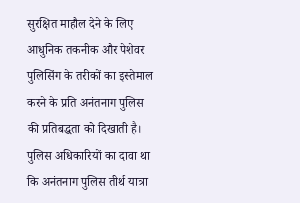सुरक्षित माहौल देने के लिए आधुनिक तकनीक और पेशेवर पुलिसिंग के तरीकों का इस्तेमाल करने के प्रति अनंतनाग पुलिस की प्रतिबद्धता को दिखाती है।
पुलिस अधिकारियों का दावा था कि अनंतनाग पुलिस तीर्थ यात्रा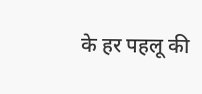के हर पहलू की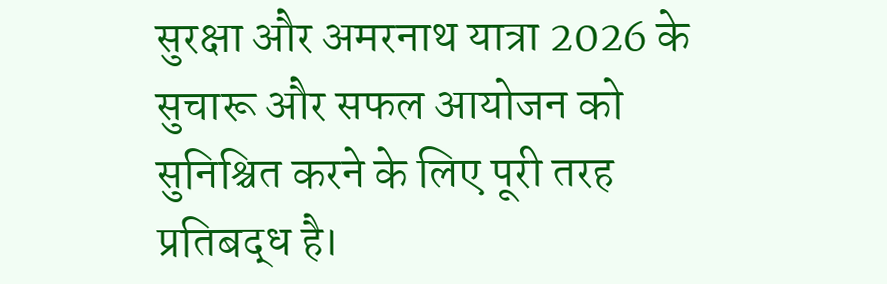सुरक्षा और अमरनाथ यात्रा 2026 के सुचारू और सफल आयोजन को सुनिश्चित करने के लिए पूरी तरह प्रतिबद्ध है।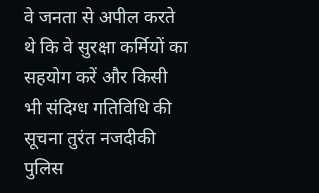वे जनता से अपील करते थे कि वे सुरक्षा कर्मियों का सहयोग करें और किसी भी संदिग्ध गतिविधि की सूचना तुरंत नजदीकी पुलिस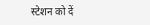स्टेशन को दें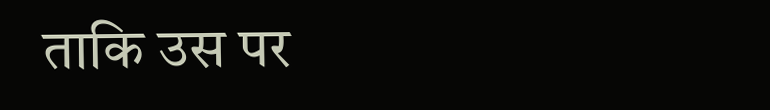ताकि उस पर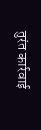तुरंत कार्रवाई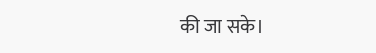की जा सके।